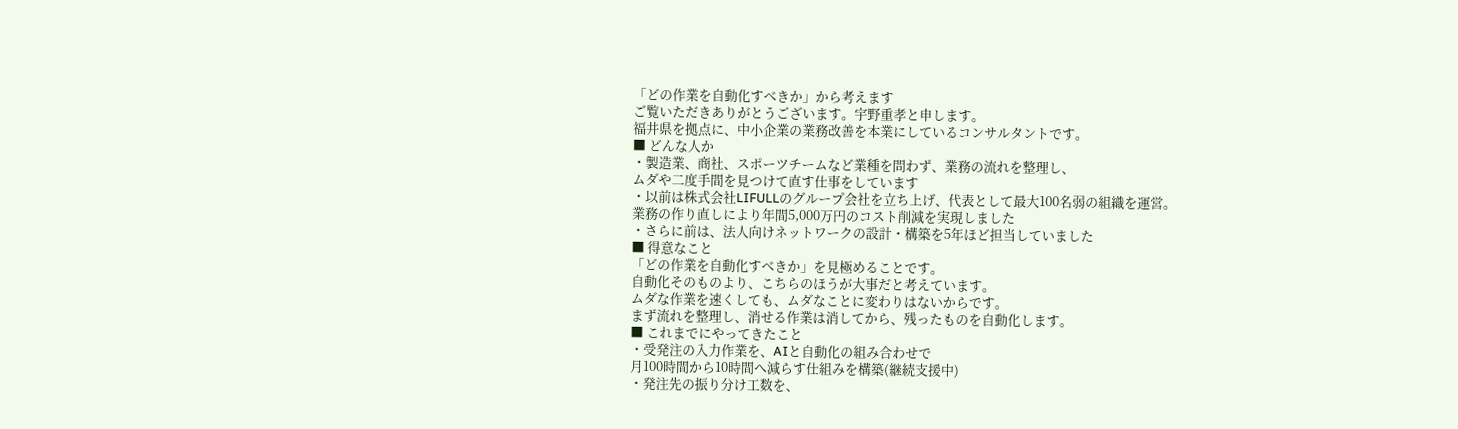「どの作業を自動化すべきか」から考えます
ご覧いただきありがとうございます。宇野重孝と申します。
福井県を拠点に、中小企業の業務改善を本業にしているコンサルタントです。
■ どんな人か
・製造業、商社、スポーツチームなど業種を問わず、業務の流れを整理し、
ムダや二度手間を見つけて直す仕事をしています
・以前は株式会社LIFULLのグループ会社を立ち上げ、代表として最大100名弱の組織を運営。
業務の作り直しにより年間5,000万円のコスト削減を実現しました
・さらに前は、法人向けネットワークの設計・構築を5年ほど担当していました
■ 得意なこと
「どの作業を自動化すべきか」を見極めることです。
自動化そのものより、こちらのほうが大事だと考えています。
ムダな作業を速くしても、ムダなことに変わりはないからです。
まず流れを整理し、消せる作業は消してから、残ったものを自動化します。
■ これまでにやってきたこと
・受発注の入力作業を、AIと自動化の組み合わせで
月100時間から10時間へ減らす仕組みを構築(継続支援中)
・発注先の振り分け工数を、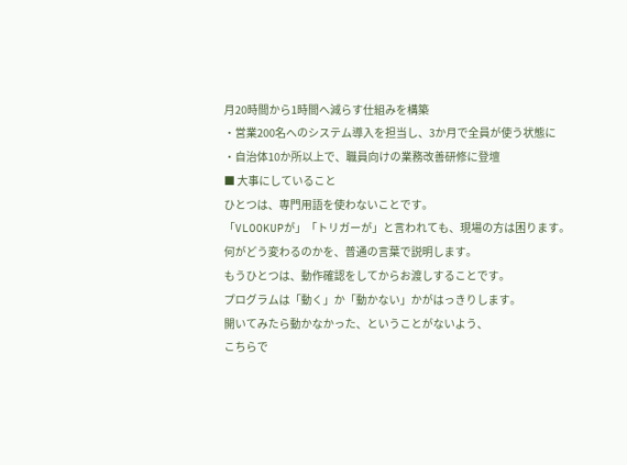月20時間から1時間へ減らす仕組みを構築
・営業200名へのシステム導入を担当し、3か月で全員が使う状態に
・自治体10か所以上で、職員向けの業務改善研修に登壇
■ 大事にしていること
ひとつは、専門用語を使わないことです。
「VLOOKUPが」「トリガーが」と言われても、現場の方は困ります。
何がどう変わるのかを、普通の言葉で説明します。
もうひとつは、動作確認をしてからお渡しすることです。
プログラムは「動く」か「動かない」かがはっきりします。
開いてみたら動かなかった、ということがないよう、
こちらで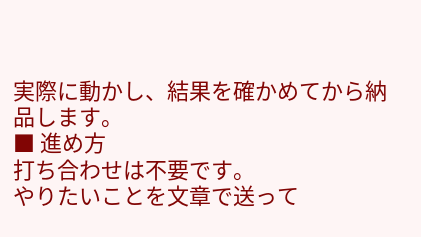実際に動かし、結果を確かめてから納品します。
■ 進め方
打ち合わせは不要です。
やりたいことを文章で送って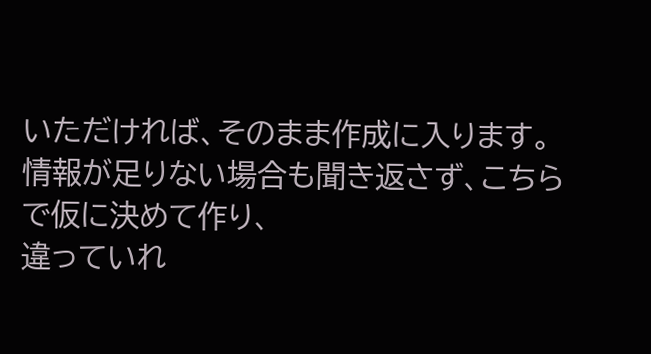いただければ、そのまま作成に入ります。
情報が足りない場合も聞き返さず、こちらで仮に決めて作り、
違っていれ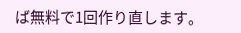ば無料で1回作り直します。